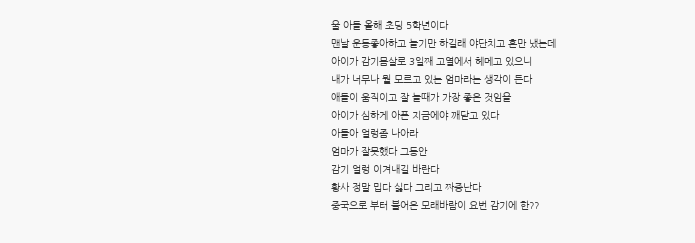울 아들 올해 초딩 5학년이다
맨날 운동좋아하고 놀기만 하길래 야단치고 혼만 냈는데
아이가 감기몸살로 3일째 고열에서 헤메고 있으니
내가 너무나 뭘 모르고 있는 엄마라는 생각이 든다
애들이 움직이고 잘 놀때가 가장 좋은 것임을
아이가 심하게 아픈 지금에야 깨닫고 있다
아들아 얼렁좀 나아라
엄마가 잘못했다 그동안
감기 얼렁 이겨내길 바란다
황사 정말 밉다 싫다 그리고 짜증난다
중국으로 부터 불어온 모래바람이 요번 감기에 한??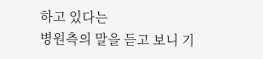하고 있다는
병원측의 말을 듣고 보니 기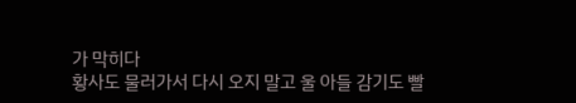가 막히다
황사도 물러가서 다시 오지 말고 울 아들 감기도 빨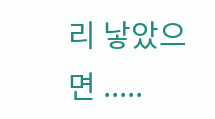리 낳았으면 .....